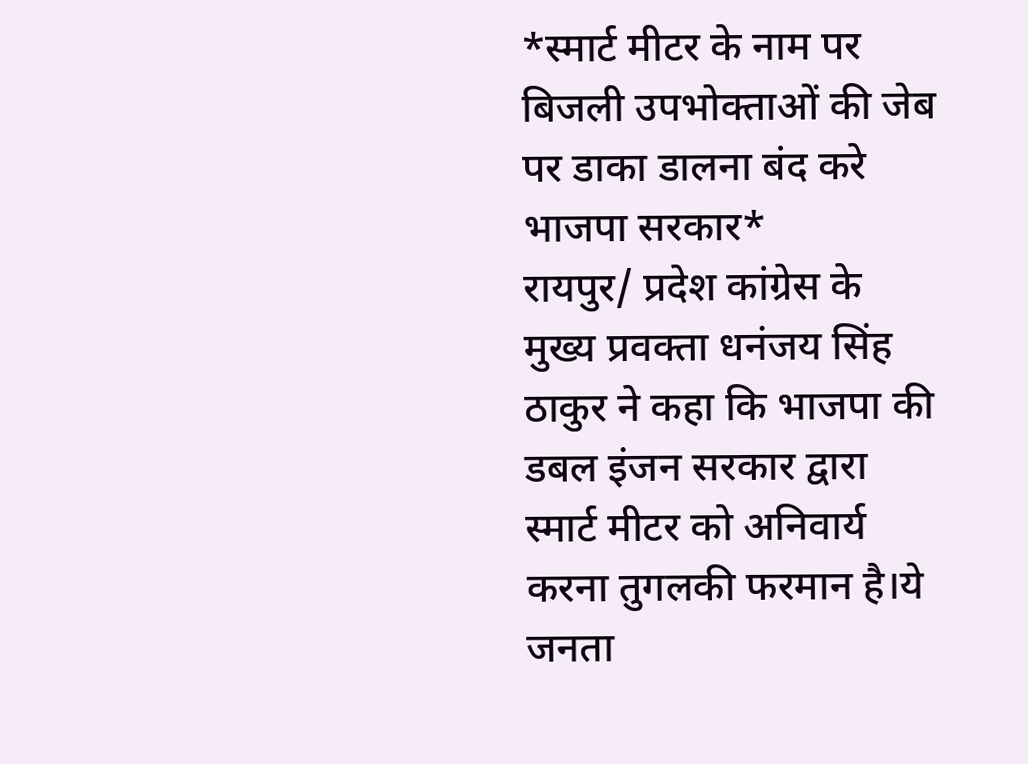*स्मार्ट मीटर के नाम पर बिजली उपभोक्ताओं की जेब पर डाका डालना बंद करे भाजपा सरकार*
रायपुर/ प्रदेश कांग्रेस के मुख्य प्रवक्ता धनंजय सिंह ठाकुर ने कहा कि भाजपा की डबल इंजन सरकार द्वारा स्मार्ट मीटर को अनिवार्य करना तुगलकी फरमान है।ये जनता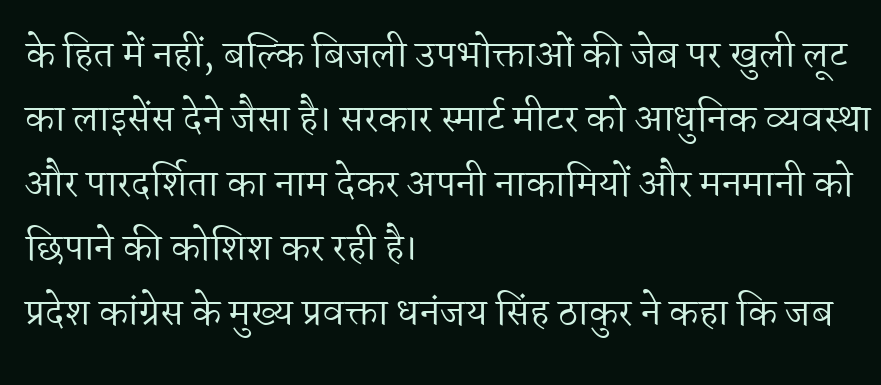के हित में नहीं, बल्कि बिजली उपभोक्ताओं की जेब पर खुली लूट का लाइसेंस देने जैसा है। सरकार स्मार्ट मीटर को आधुनिक व्यवस्था और पारदर्शिता का नाम देकर अपनी नाकामियों और मनमानी को छिपाने की कोशिश कर रही है।
प्रदेश कांग्रेस के मुख्य प्रवक्ता धनंजय सिंह ठाकुर ने कहा कि जब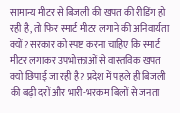सामान्य मीटर से बिजली की खपत की रीडिंग हो रही है, तो फिर स्मार्ट मीटर लगाने की अनिवार्यता क्यों? सरकार को स्पष्ट करना चाहिए कि स्मार्ट मीटर लगाकर उपभोक्ताओं से वास्तविक खपत क्यो छिपाई जा रही है? प्रदेश में पहले ही बिजली की बढ़ी दरों और भारी-भरकम बिलों से जनता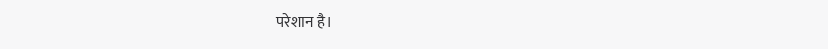परेशान है।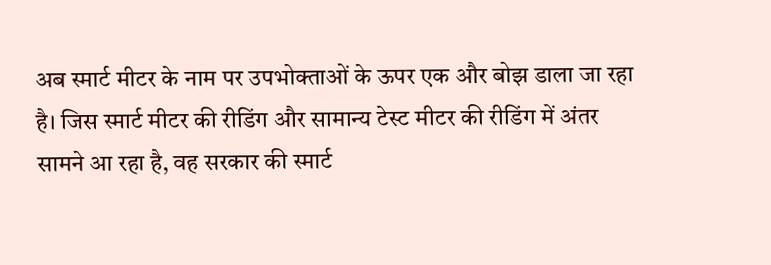अब स्मार्ट मीटर के नाम पर उपभोक्ताओं के ऊपर एक और बोझ डाला जा रहा है। जिस स्मार्ट मीटर की रीडिंग और सामान्य टेस्ट मीटर की रीडिंग में अंतर सामने आ रहा है, वह सरकार की स्मार्ट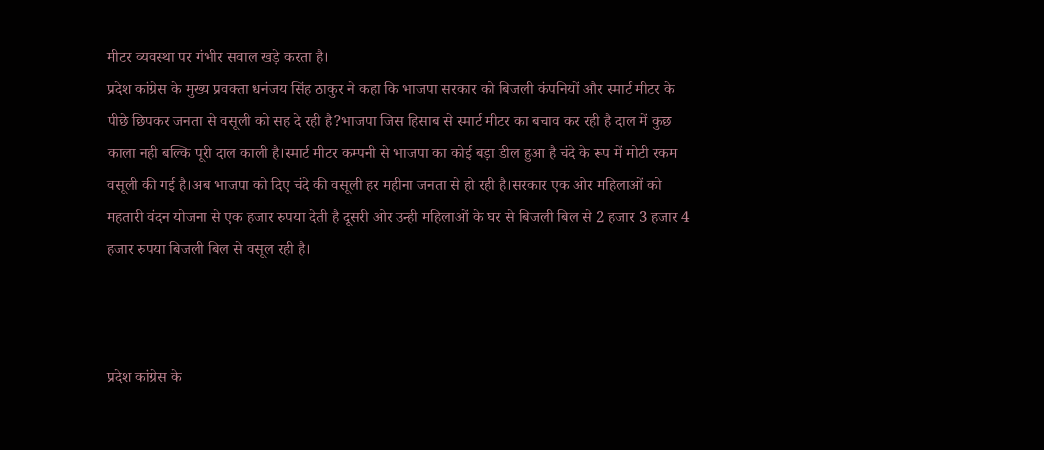मीटर व्यवस्था पर गंभीर सवाल खड़े करता है।
प्रदेश कांग्रेस के मुख्य प्रवक्ता धनंजय सिंह ठाकुर ने कहा कि भाजपा सरकार को बिजली कंपनियों और स्मार्ट मीटर के पीछे छिपकर जनता से वसूली को सह दे रही है?भाजपा जिस हिसाब से स्मार्ट मीटर का बचाव कर रही है दाल में कुछ काला नही बल्कि पूरी दाल काली है।स्मार्ट मीटर कम्पनी से भाजपा का कोई बड़ा डील हुआ है चंदे के रूप में मोटी रकम वसूली की गई है।अब भाजपा को दिए चंदे की वसूली हर महीना जनता से हो रही है।सरकार एक ओर महिलाओं को महतारी वंदन योजना से एक हजार रुपया देती है दूसरी ओर उन्ही महिलाओं के घर से बिजली बिल से 2 हजार 3 हजार 4 हजार रुपया बिजली बिल से वसूल रही है।



प्रदेश कांग्रेस के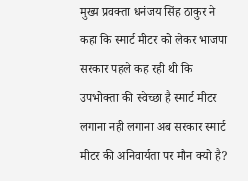मुख्य प्रवक्ता धनंजय सिंह ठाकुर ने कहा कि स्मार्ट मीटर को लेकर भाजपा सरकार पहले कह रही थी कि उपभोक्ता की स्वेच्छा है स्मार्ट मीटर लगाना नही लगाना अब सरकार स्मार्ट मीटर की अनिवार्यता पर मौन क्यो है?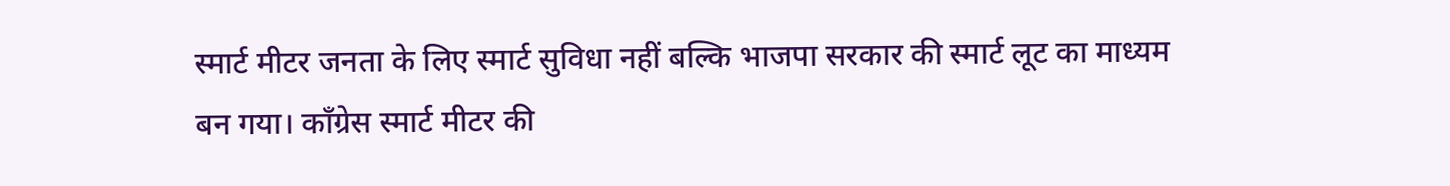स्मार्ट मीटर जनता के लिए स्मार्ट सुविधा नहीं बल्कि भाजपा सरकार की स्मार्ट लूट का माध्यम बन गया। काँग्रेस स्मार्ट मीटर की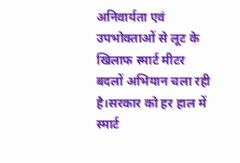अनिवार्यता एवं उपभोक्ताओं से लूट के खिलाफ स्मार्ट मीटर बदलों अभियान चला रही है।सरकार को हर हाल में स्मार्ट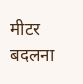मीटर बदलना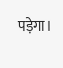पड़ेगा।